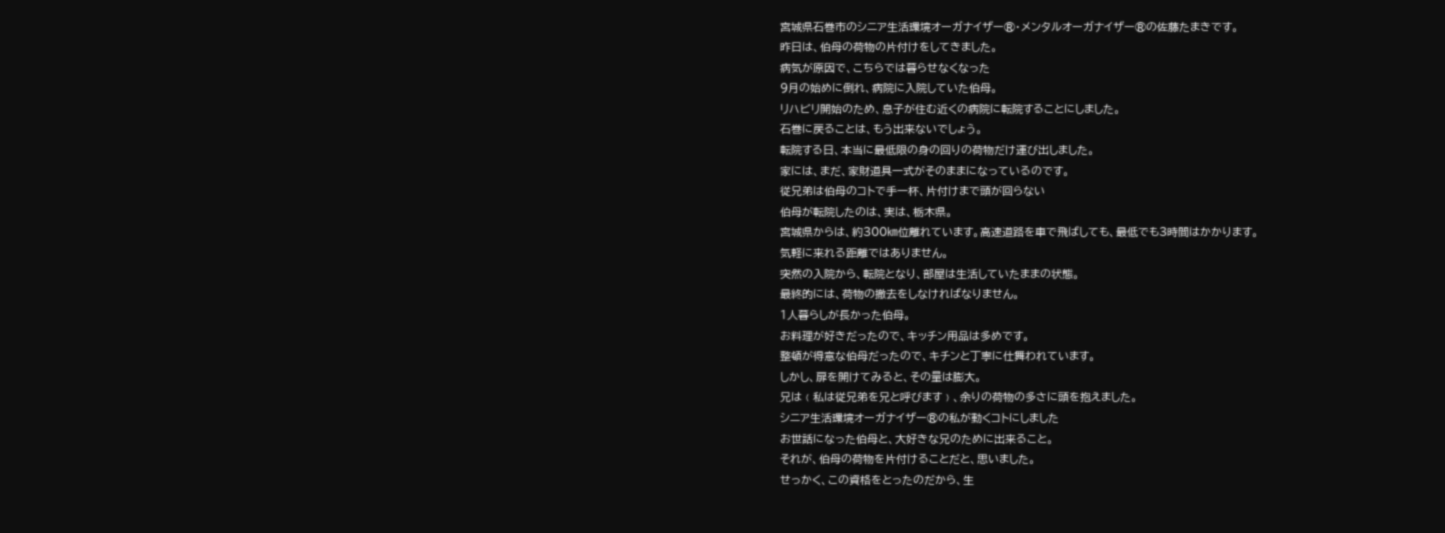宮城県石巻市のシニア生活環境オーガナイザー®・メンタルオーガナイザー®の佐藤たまきです。
昨日は、伯母の荷物の片付けをしてきました。
病気が原因で、こちらでは暮らせなくなった
9月の始めに倒れ、病院に入院していた伯母。
リハビリ開始のため、息子が住む近くの病院に転院することにしました。
石巻に戻ることは、もう出来ないでしょう。
転院する日、本当に最低限の身の回りの荷物だけ運び出しました。
家には、まだ、家財道具一式がそのままになっているのです。
従兄弟は伯母のコトで手一杯、片付けまで頭が回らない
伯母が転院したのは、実は、栃木県。
宮城県からは、約300㎞位離れています。高速道路を車で飛ばしても、最低でも3時間はかかります。
気軽に来れる距離ではありません。
突然の入院から、転院となり、部屋は生活していたままの状態。
最終的には、荷物の撤去をしなければなりません。
1人暮らしが長かった伯母。
お料理が好きだったので、キッチン用品は多めです。
整頓が得意な伯母だったので、キチンと丁寧に仕舞われています。
しかし、扉を開けてみると、その量は膨大。
兄は﹙私は従兄弟を兄と呼びます﹚、余りの荷物の多さに頭を抱えました。
シニア生活環境オーガナイザー®の私が動くコトにしました
お世話になった伯母と、大好きな兄のために出来ること。
それが、伯母の荷物を片付けることだと、思いました。
せっかく、この資格をとったのだから、生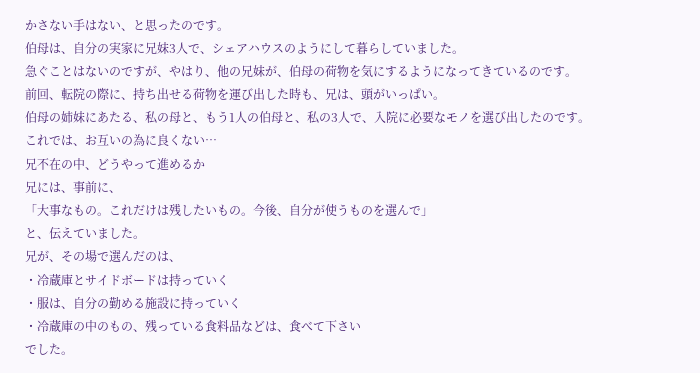かさない手はない、と思ったのです。
伯母は、自分の実家に兄妹3人で、シェアハウスのようにして暮らしていました。
急ぐことはないのですが、やはり、他の兄妹が、伯母の荷物を気にするようになってきているのです。
前回、転院の際に、持ち出せる荷物を運び出した時も、兄は、頭がいっぱい。
伯母の姉妹にあたる、私の母と、もう1人の伯母と、私の3人で、入院に必要なモノを選び出したのです。
これでは、お互いの為に良くない…
兄不在の中、どうやって進めるか
兄には、事前に、
「大事なもの。これだけは残したいもの。今後、自分が使うものを選んで」
と、伝えていました。
兄が、その場で選んだのは、
・冷蔵庫とサイドボードは持っていく
・服は、自分の勤める施設に持っていく
・冷蔵庫の中のもの、残っている食料品などは、食べて下さい
でした。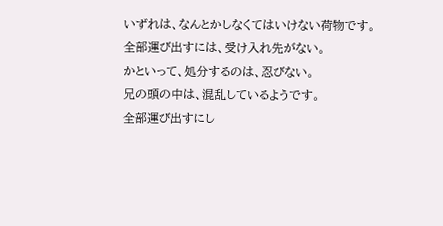いずれは、なんとかしなくてはいけない荷物です。
全部運び出すには、受け入れ先がない。
かといって、処分するのは、忍びない。
兄の頭の中は、混乱しているようです。
全部運び出すにし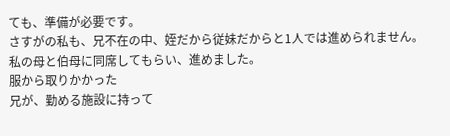ても、準備が必要です。
さすがの私も、兄不在の中、姪だから従妹だからと1人では進められません。
私の母と伯母に同席してもらい、進めました。
服から取りかかった
兄が、勤める施設に持って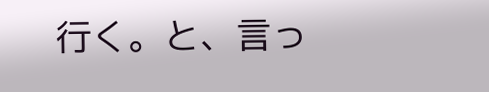行く。と、言っ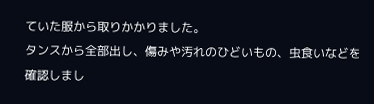ていた服から取りかかりました。
タンスから全部出し、傷みや汚れのひどいもの、虫食いなどを確認しまし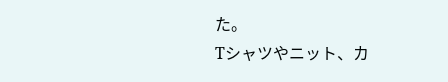た。
Tシャツやニット、カ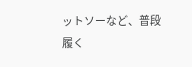ットソーなど、普段履く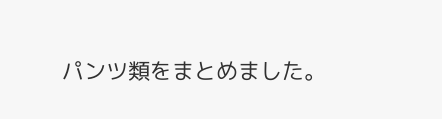パンツ類をまとめました。